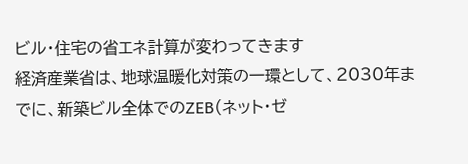ビル・住宅の省エネ計算が変わってきます
経済産業省は、地球温暖化対策の一環として、2030年までに、新築ビル全体でのZEB(ネット・ゼ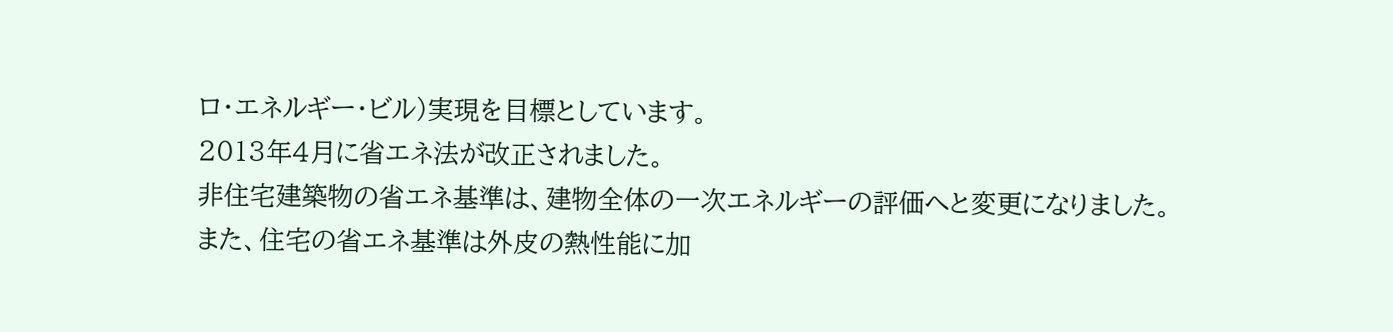ロ・エネルギー・ビル)実現を目標としています。
2013年4月に省エネ法が改正されました。
非住宅建築物の省エネ基準は、建物全体の一次エネルギーの評価へと変更になりました。
また、住宅の省エネ基準は外皮の熱性能に加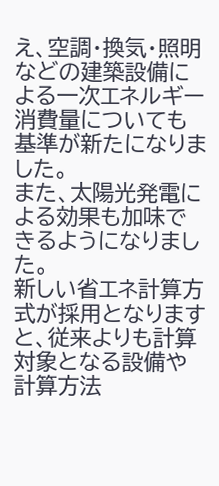え、空調・換気・照明などの建築設備による一次エネルギー消費量についても基準が新たになりました。
また、太陽光発電による効果も加味できるようになりました。
新しい省エネ計算方式が採用となりますと、従来よりも計算対象となる設備や計算方法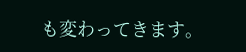も変わってきます。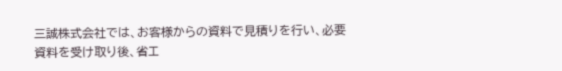三誠株式会社では、お客様からの資料で見積りを行い、必要資料を受け取り後、省エ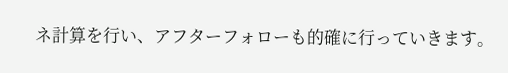ネ計算を行い、アフターフォローも的確に行っていきます。